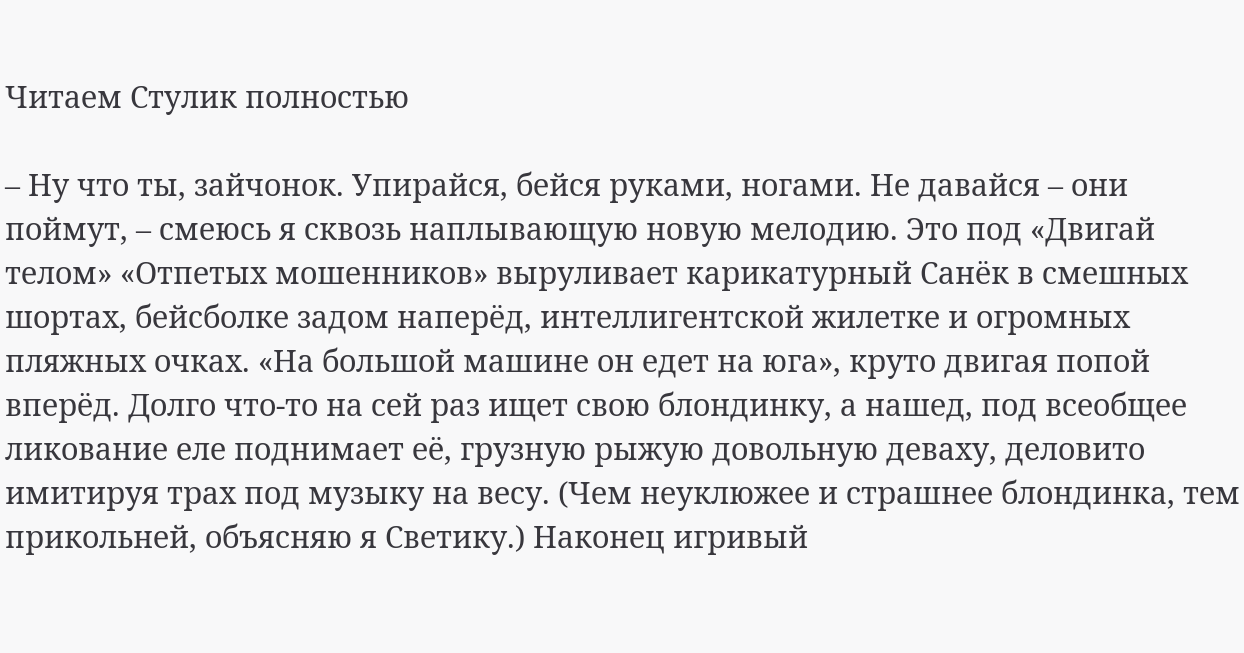Читаем Стулик полностью

– Ну что ты, зайчонок. Упирайся, бейся руками, ногами. Не давайся – они поймут, – смеюсь я сквозь наплывающую новую мелодию. Это под «Двигай телом» «Отпетых мошенников» выруливает карикатурный Санёк в смешных шортах, бейсболке задом наперёд, интеллигентской жилетке и огромных пляжных очках. «На большой машине он едет на юга», круто двигая попой вперёд. Долго что-то на сей раз ищет свою блондинку, а нашед, под всеобщее ликование еле поднимает её, грузную рыжую довольную деваху, деловито имитируя трах под музыку на весу. (Чем неуклюжее и страшнее блондинка, тем прикольней, объясняю я Светику.) Наконец игривый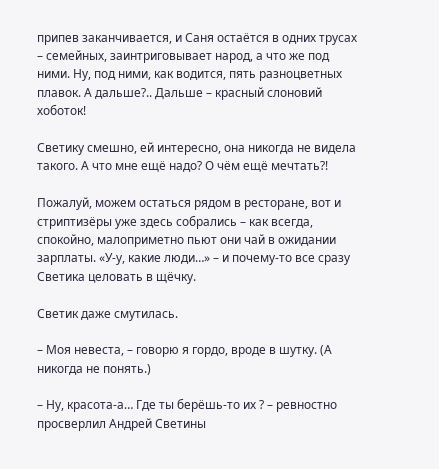припев заканчивается, и Саня остаётся в одних трусах – семейных, заинтриговывает народ, а что же под ними. Ну, под ними, как водится, пять разноцветных плавок. А дальше?.. Дальше – красный слоновий хоботок!

Светику смешно, ей интересно, она никогда не видела такого. А что мне ещё надо? О чём ещё мечтать?!

Пожалуй, можем остаться рядом в ресторане, вот и стриптизёры уже здесь собрались – как всегда, спокойно, малоприметно пьют они чай в ожидании зарплаты. «У-у, какие люди…» – и почему-то все сразу Светика целовать в щёчку.

Светик даже смутилась.

– Моя невеста, – говорю я гордо, вроде в шутку. (А никогда не понять.)

– Ну, красота-а… Где ты берёшь-то их ? – ревностно просверлил Андрей Светины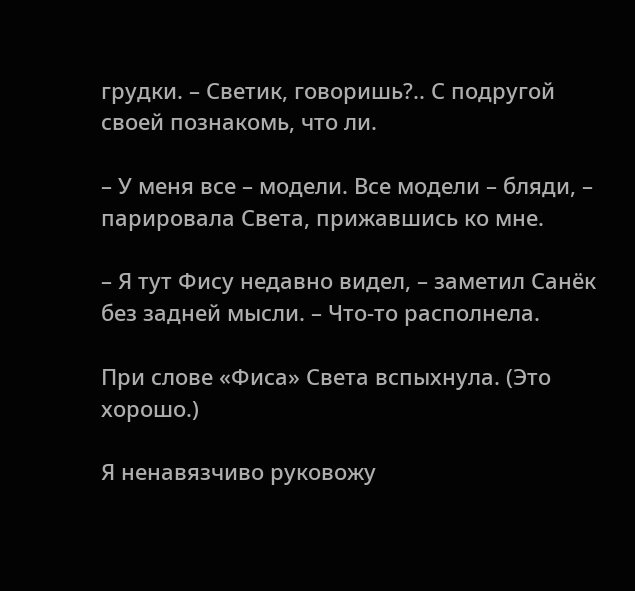грудки. – Светик, говоришь?.. С подругой своей познакомь, что ли.

– У меня все – модели. Все модели – бляди, – парировала Света, прижавшись ко мне.

– Я тут Фису недавно видел, – заметил Санёк без задней мысли. – Что-то располнела.

При слове «Фиса» Света вспыхнула. (Это хорошо.)

Я ненавязчиво руковожу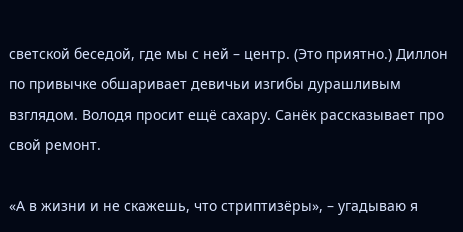светской беседой, где мы с ней – центр. (Это приятно.) Диллон по привычке обшаривает девичьи изгибы дурашливым взглядом. Володя просит ещё сахару. Санёк рассказывает про свой ремонт.

«А в жизни и не скажешь, что стриптизёры», – угадываю я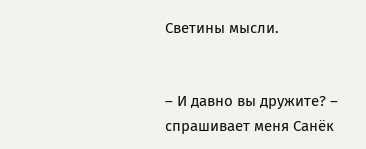Светины мысли.


– И давно вы дружите? – спрашивает меня Санёк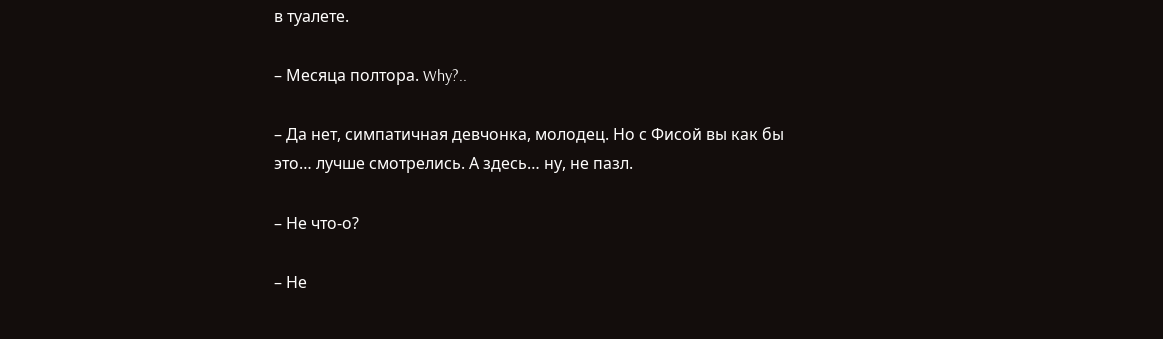в туалете.

– Месяца полтора. Why?..

– Да нет, симпатичная девчонка, молодец. Но с Фисой вы как бы это… лучше смотрелись. А здесь… ну, не пазл.

– Не что-о?

– Не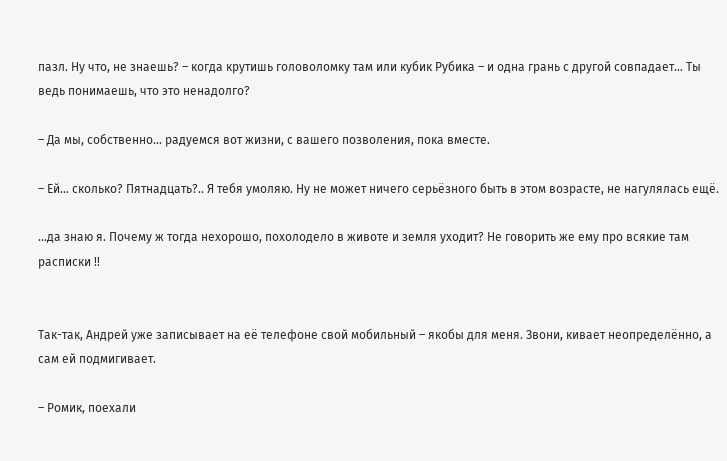пазл. Ну что, не знаешь? – когда крутишь головоломку там или кубик Рубика – и одна грань с другой совпадает… Ты ведь понимаешь, что это ненадолго?

– Да мы, собственно… радуемся вот жизни, с вашего позволения, пока вместе.

– Ей… сколько? Пятнадцать?.. Я тебя умоляю. Ну не может ничего серьёзного быть в этом возрасте, не нагулялась ещё.

…да знаю я. Почему ж тогда нехорошо, похолодело в животе и земля уходит? Не говорить же ему про всякие там расписки !!


Так-так, Андрей уже записывает на её телефоне свой мобильный – якобы для меня. Звони, кивает неопределённо, а сам ей подмигивает.

– Ромик, поехали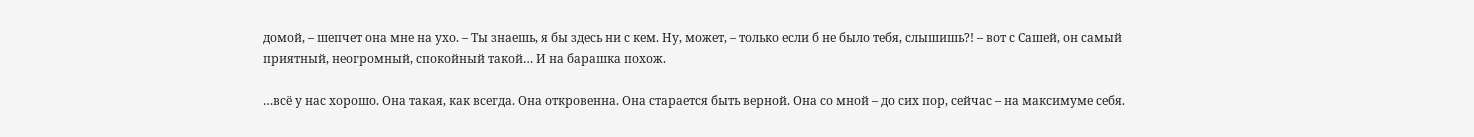домой, – шепчет она мне на ухо. – Ты знаешь, я бы здесь ни с кем. Ну, может, – только если б не было тебя, слышишь?! – вот с Сашей, он самый приятный, неогромный, спокойный такой… И на барашка похож.

…всё у нас хорошо. Она такая, как всегда. Она откровенна. Она старается быть верной. Она со мной – до сих пор, сейчас – на максимуме себя.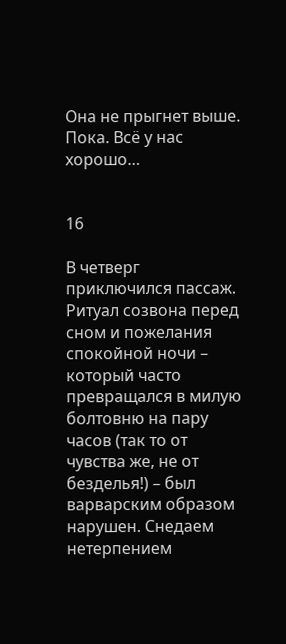Она не прыгнет выше. Пока. Всё у нас хорошо…


16

В четверг приключился пассаж. Ритуал созвона перед сном и пожелания спокойной ночи – который часто превращался в милую болтовню на пару часов (так то от чувства же, не от безделья!) – был варварским образом нарушен. Снедаем нетерпением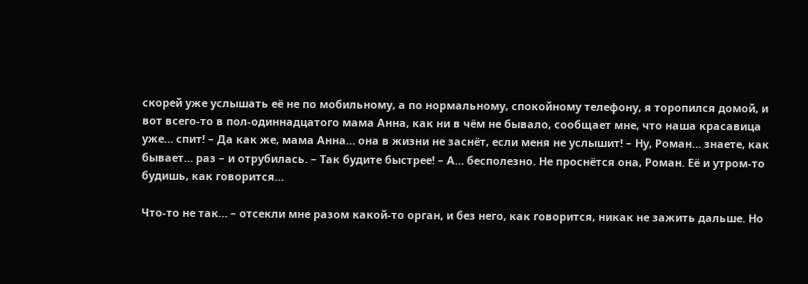скорей уже услышать её не по мобильному, а по нормальному, спокойному телефону, я торопился домой, и вот всего-то в пол-одиннадцатого мама Анна, как ни в чём не бывало, сообщает мне, что наша красавица уже… спит! – Да как же, мама Анна… она в жизни не заснёт, если меня не услышит! – Ну, Роман… знаете, как бывает… раз – и отрубилась. – Так будите быстрее! – А… бесполезно. Не проснётся она, Роман. Её и утром-то будишь, как говорится…

Что-то не так… – отсекли мне разом какой-то орган, и без него, как говорится, никак не зажить дальше. Но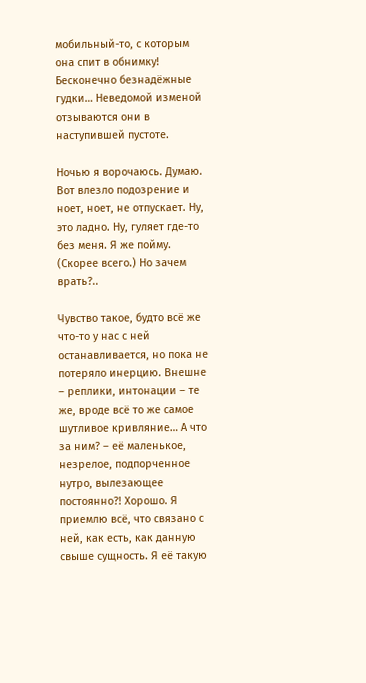мобильный-то, с которым она спит в обнимку! Бесконечно безнадёжные гудки… Неведомой изменой отзываются они в наступившей пустоте.

Ночью я ворочаюсь. Думаю. Вот влезло подозрение и ноет, ноет, не отпускает. Ну, это ладно. Ну, гуляет где-то без меня. Я же пойму. (Скорее всего.) Но зачем врать?..

Чувство такое, будто всё же что-то у нас с ней останавливается, но пока не потеряло инерцию. Внешне – реплики, интонации – те же, вроде всё то же самое шутливое кривляние… А что за ним? – её маленькое, незрелое, подпорченное нутро, вылезающее постоянно?! Хорошо. Я приемлю всё, что связано с ней, как есть, как данную свыше сущность. Я её такую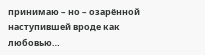принимаю – но – озарённой наступившей вроде как любовью…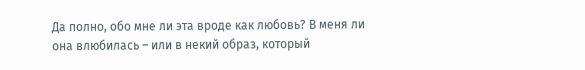Да полно, обо мне ли эта вроде как любовь? В меня ли она влюбилась – или в некий образ, который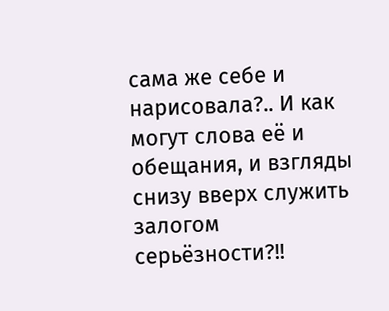сама же себе и нарисовала?.. И как могут слова её и обещания, и взгляды снизу вверх служить залогом серьёзности?!!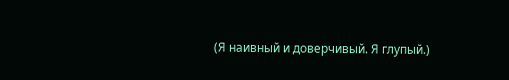(Я наивный и доверчивый. Я глупый.)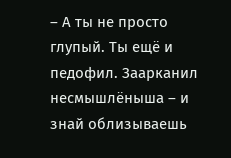– А ты не просто глупый. Ты ещё и педофил. Заарканил несмышлёныша – и знай облизываешь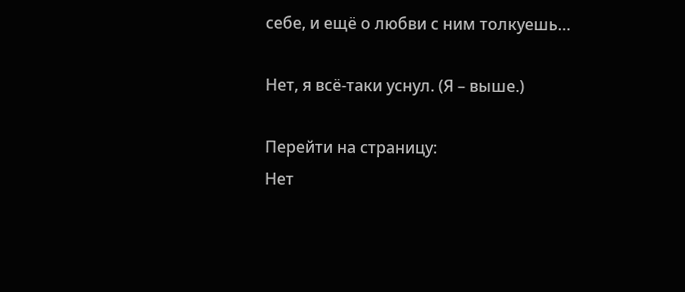себе, и ещё о любви с ним толкуешь…

Нет, я всё-таки уснул. (Я – выше.)

Перейти на страницу:
Нет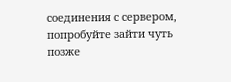соединения с сервером, попробуйте зайти чуть позже